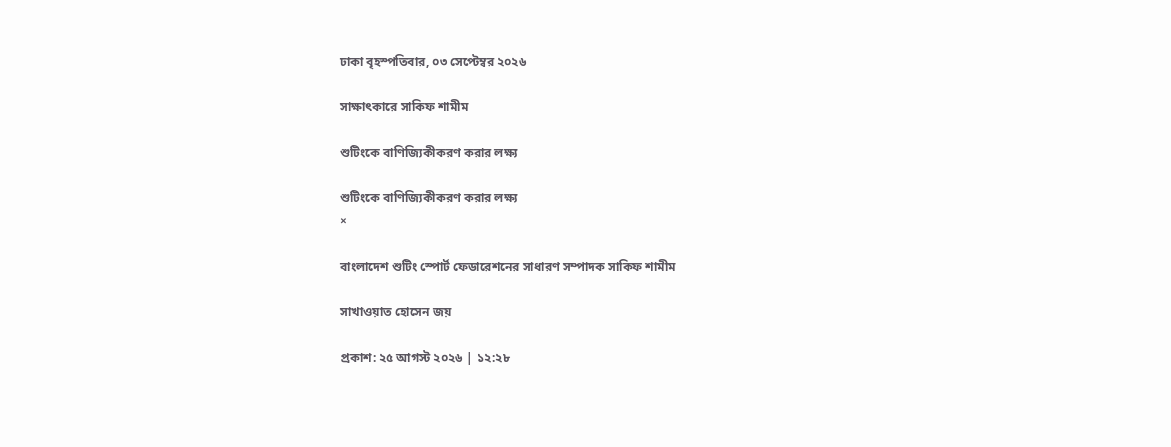ঢাকা বৃহস্পতিবার, ০৩ সেপ্টেম্বর ২০২৬

সাক্ষাৎকারে সাকিফ শামীম

শুটিংকে বাণিজ্যিকীকরণ করার লক্ষ্য

শুটিংকে বাণিজ্যিকীকরণ করার লক্ষ্য
×

বাংলাদেশ শুটিং স্পোর্ট ফেডারেশনের সাধারণ সম্পাদক সাকিফ শামীম

সাখাওয়াত হোসেন জয়

প্রকাশ: ২৫ আগস্ট ২০২৬ | ১২:২৮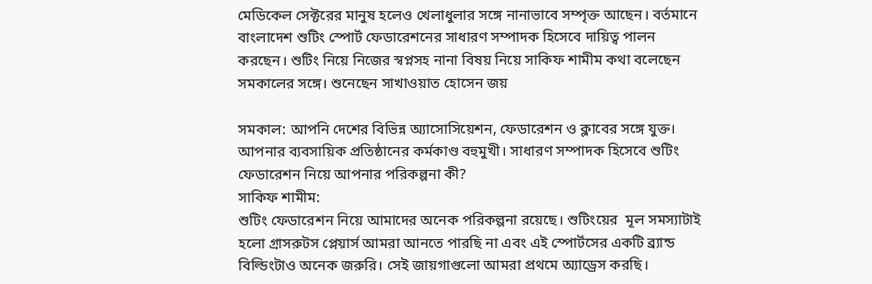মেডিকেল সেক্টরের মানুষ হলেও খেলাধুলার সঙ্গে নানাভাবে সম্পৃক্ত আছেন। বর্তমানে বাংলাদেশ শুটিং স্পোর্ট ফেডারেশনের সাধারণ সম্পাদক হিসেবে দায়িত্ব পালন করছেন। শুটিং নিয়ে নিজের স্বপ্নসহ নানা বিষয় নিয়ে সাকিফ শামীম কথা বলেছেন সমকালের সঙ্গে। শুনেছেন সাখাওয়াত হোসেন জয়

সমকাল: আপনি দেশের বিভিন্ন অ্যাসোসিয়েশন, ফেডারেশন ও ক্লাবের সঙ্গে যুক্ত। আপনার ব্যবসায়িক প্রতিষ্ঠানের কর্মকাণ্ড বহুমুখী। সাধারণ সম্পাদক হিসেবে শুটিং ফেডারেশন নিয়ে আপনার পরিকল্পনা কী?
সাকিফ শামীম:
শুটিং ফেডারেশন নিয়ে আমাদের অনেক পরিকল্পনা রয়েছে। শুটিংয়ের  মূল সমস্যাটাই হলো গ্রাসরুটস প্লেয়ার্স আমরা আনতে পারছি না এবং এই স্পোর্টসের একটি ব্র্যান্ড বিল্ডিংটাও অনেক জরুরি। সেই জায়গাগুলো আমরা প্রথমে অ্যাড্রেস করছি।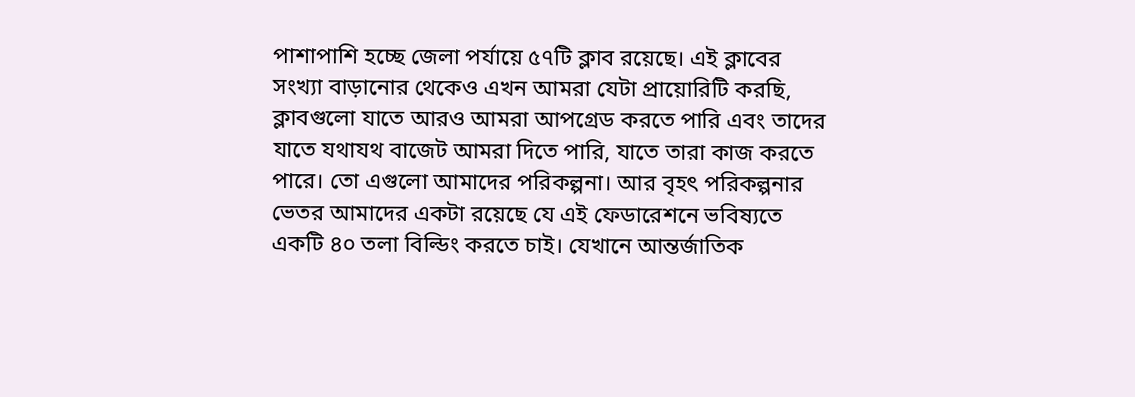পাশাপাশি হচ্ছে জেলা পর্যায়ে ৫৭টি ক্লাব রয়েছে। এই ক্লাবের সংখ্যা বাড়ানোর থেকেও এখন আমরা যেটা প্রায়োরিটি করছি,  ক্লাবগুলো যাতে আরও আমরা আপগ্রেড করতে পারি এবং তাদের যাতে যথাযথ বাজেট আমরা দিতে পারি, যাতে তারা কাজ করতে পারে। তো এগুলো আমাদের পরিকল্পনা। আর বৃহৎ পরিকল্পনার ভেতর আমাদের একটা রয়েছে যে এই ফেডারেশনে ভবিষ্যতে একটি ৪০ তলা বিল্ডিং করতে চাই। যেখানে আন্তর্জাতিক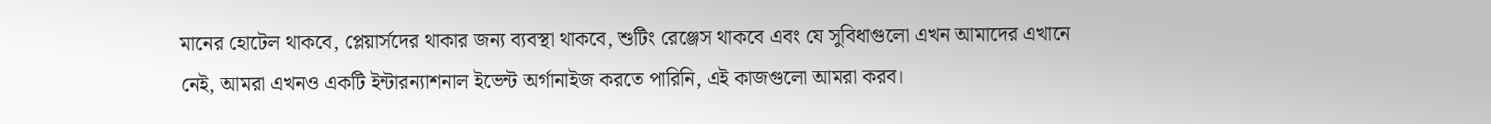মানের হোটেল থাকবে, প্লেয়ার্সদের থাকার জন্য ব্যবস্থা থাকবে, শুটিং রেঞ্জেস থাকবে এবং যে সুবিধাগুলো এখন আমাদের এখানে নেই, আমরা এখনও একটি ইন্টারন্যাশনাল ইভেন্ট অর্গানাইজ করতে পারিনি, এই কাজগুলো আমরা করব।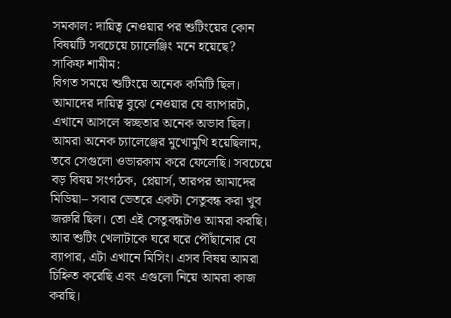সমকাল: দায়িত্ব নেওয়ার পর শুটিংয়ের কোন বিষয়টি সবচেয়ে চ্যালেঞ্জিং মনে হয়েছে?
সাকিফ শামীম:
বিগত সময়ে শুটিংয়ে অনেক কমিটি ছিল। আমাদের দায়িত্ব বুঝে নেওয়ার যে ব্যাপারটা, এখানে আসলে স্বচ্ছতার অনেক অভাব ছিল। আমরা অনেক চ্যালেঞ্জের মুখোমুখি হয়েছিলাম, তবে সেগুলো ওভারকাম করে ফেলেছি। সবচেয়ে বড় বিষয় সংগঠক, প্লেয়ার্স, তারপর আমাদের মিডিয়া– সবার ভেতরে একটা সেতুবন্ধ করা খুব জরুরি ছিল। তো এই সেতুবন্ধটাও আমরা করছি। আর শুটিং খেলাটাকে ঘরে ঘরে পৌঁছানোর যে ব্যাপার, এটা এখানে মিসিং। এসব বিষয় আমরা চিহ্নিত করেছি এবং এগুলো নিয়ে আমরা কাজ করছি।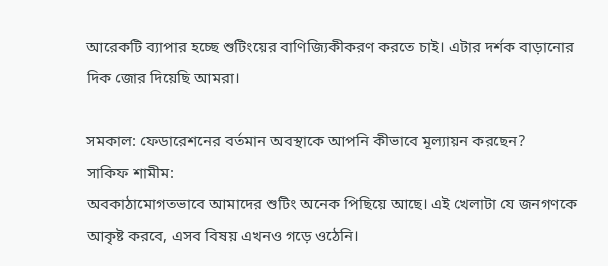আরেকটি ব্যাপার হচ্ছে শুটিংয়ের বাণিজ্যিকীকরণ করতে চাই। এটার দর্শক বাড়ানোর দিক জোর দিয়েছি আমরা।

সমকাল: ফেডারেশনের বর্তমান অবস্থাকে আপনি কীভাবে মূল্যায়ন করছেন?
সাকিফ শামীম:
অবকাঠামোগতভাবে আমাদের শুটিং অনেক পিছিয়ে আছে। এই খেলাটা যে জনগণকে আকৃষ্ট করবে, এসব বিষয় এখনও গড়ে ওঠেনি।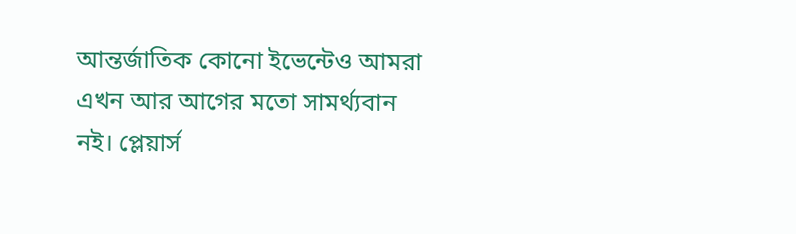আন্তর্জাতিক কোনো ইভেন্টেও আমরা এখন আর আগের মতো সামর্থ্যবান নই। প্লেয়ার্স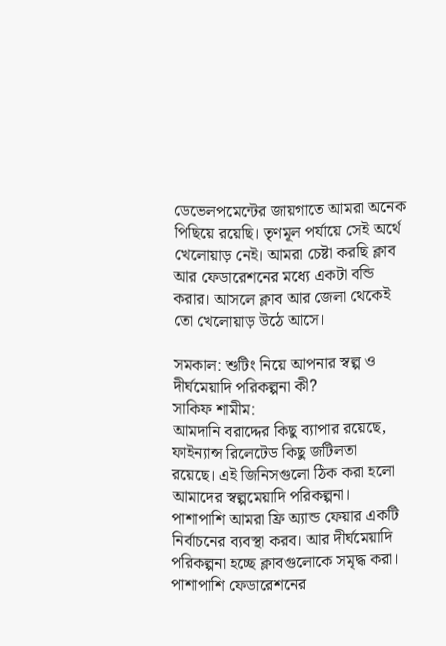ডেভেলপমেন্টের জায়গাতে আমরা অনেক পিছিয়ে রয়েছি। তৃণমূল পর্যায়ে সেই অর্থে খেলোয়াড় নেই। আমরা চেষ্টা করছি ক্লাব আর ফেডারেশনের মধ্যে একটা বন্ডি করার। আসলে ক্লাব আর জেলা থেকেই তো খেলোয়াড় উঠে আসে।

সমকাল: শুটিং নিয়ে আপনার স্বল্প ও দীর্ঘমেয়াদি পরিকল্পনা কী?
সাকিফ শামীম:
আমদানি বরাদ্দের কিছু ব্যাপার রয়েছে, ফাইন্যান্স রিলেটেড কিছু জটিলতা রয়েছে। এই জিনিসগুলো ঠিক করা হলো আমাদের স্বল্পমেয়াদি পরিকল্পনা। পাশাপাশি আমরা ফ্রি অ্যান্ড ফেয়ার একটি নির্বাচনের ব্যবস্থা করব। আর দীর্ঘমেয়াদি পরিকল্পনা হচ্ছে ক্লাবগুলোকে সমৃদ্ধ করা। পাশাপাশি ফেডারেশনের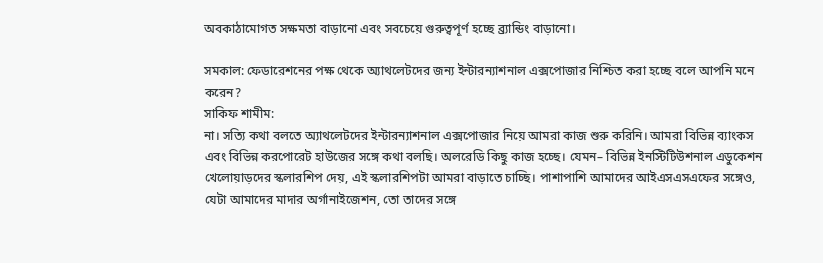অবকাঠামোগত সক্ষমতা বাড়ানো এবং সবচেয়ে গুরুত্বপূর্ণ হচ্ছে ব্র্যান্ডিং বাড়ানো।

সমকাল: ফেডারেশনের পক্ষ থেকে অ্যাথলেটদের জন্য ইন্টারন্যাশনাল এক্সপোজার নিশ্চিত করা হচ্ছে বলে আপনি মনে করেন?
সাকিফ শামীম:
না। সত্যি কথা বলতে অ্যাথলেটদের ইন্টারন্যাশনাল এক্সপোজার নিয়ে আমরা কাজ শুরু করিনি। আমরা বিভিন্ন ব্যাংকস এবং বিভিন্ন করপোরেট হাউজের সঙ্গে কথা বলছি। অলরেডি কিছু কাজ হচ্ছে। যেমন– বিভিন্ন ইনস্টিটিউশনাল এডুকেশন খেলোয়াড়দের স্কলারশিপ দেয়, এই স্কলারশিপটা আমরা বাড়াতে চাচ্ছি। পাশাপাশি আমাদের আইএসএসএফের সঙ্গেও, যেটা আমাদের মাদার অর্গানাইজেশন, তো তাদের সঙ্গে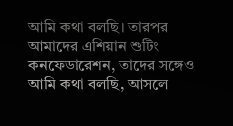আমি কথা বলছি। তারপর আমাদের এশিয়ান শুটিং কনফেডারেশন, তাদের সঙ্গেও আমি কথা বলছি, আসলে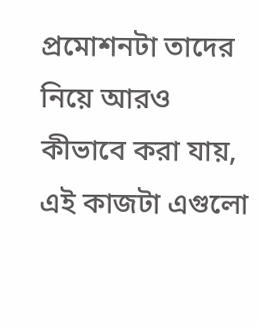প্রমোশনটা তাদের নিয়ে আরও কীভাবে করা যায়, এই কাজটা এগুলো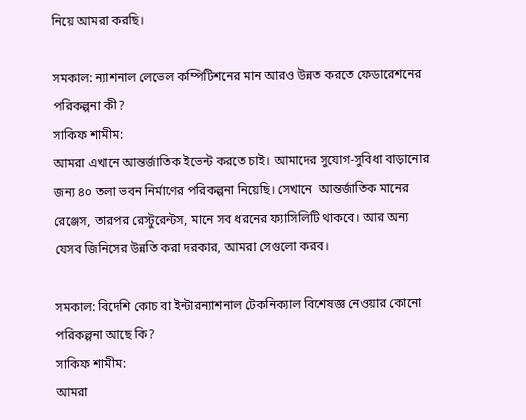নিয়ে আমরা করছি।

সমকাল: ন্যাশনাল লেভেল কম্পিটিশনের মান আরও উন্নত করতে ফেডারেশনের পরিকল্পনা কী?
সাকিফ শামীম:
আমরা এখানে আন্তর্জাতিক ইভেন্ট করতে চাই। আমাদের সুযোগ-সুবিধা বাড়ানোর জন্য ৪০ তলা ভবন নির্মাণের পরিকল্পনা নিয়েছি। সেখানে  আন্তর্জাতিক মানের রেঞ্জেস, তারপর রেস্টুরেন্টস, মানে সব ধরনের ফ্যাসিলিটি থাকবে। আর অন্য যেসব জিনিসের উন্নতি করা দরকার, আমরা সেগুলো করব।

সমকাল: বিদেশি কোচ বা ইন্টারন্যাশনাল টেকনিক্যাল বিশেষজ্ঞ নেওয়ার কোনো পরিকল্পনা আছে কি?
সাকিফ শামীম:
আমরা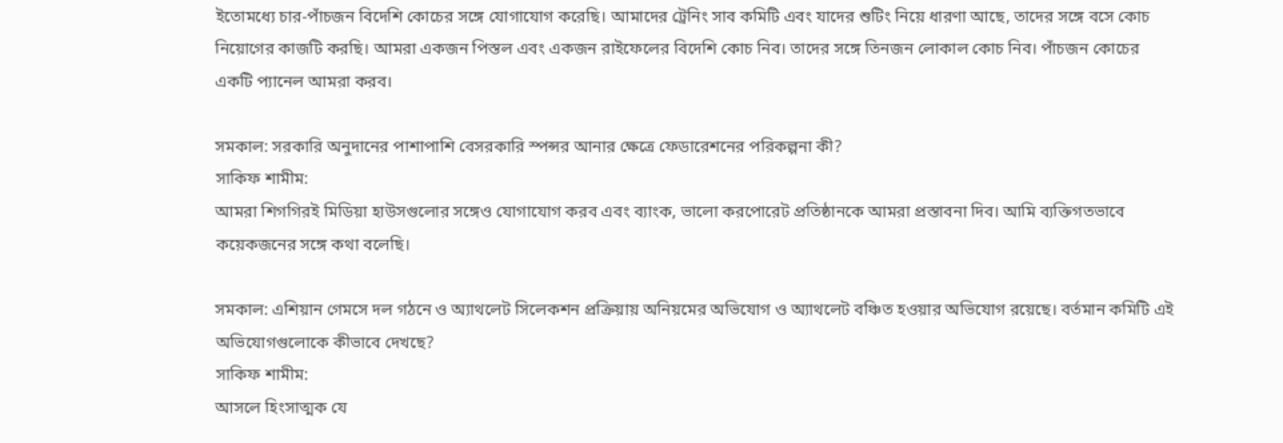ইতোমধ্যে চার-পাঁচজন বিদেশি কোচের সঙ্গে যোগাযোগ করেছি। আমাদের ট্রেনিং সাব কমিটি এবং যাদের শুটিং নিয়ে ধারণা আছে, তাদের সঙ্গে বসে কোচ নিয়োগের কাজটি করছি। আমরা একজন পিস্তল এবং একজন রাইফেলের বিদেশি কোচ নিব। তাদের সঙ্গে তিনজন লোকাল কোচ নিব। পাঁচজন কোচের একটি প্যানেল আমরা করব।

সমকাল: সরকারি অনুদানের পাশাপাশি বেসরকারি স্পন্সর আনার ক্ষেত্রে ফেডারেশনের পরিকল্পনা কী?
সাকিফ শামীম:
আমরা শিগগিরই মিডিয়া হাউসগুলোর সঙ্গেও যোগাযোগ করব এবং ব্যাংক, ভালো করপোরেট প্রতিষ্ঠানকে আমরা প্রস্তাবনা দিব। আমি ব্যক্তিগতভাবে কয়েকজনের সঙ্গে কথা বলেছি।

সমকাল: এশিয়ান গেমসে দল গঠনে ও অ্যাথলেট সিলেকশন প্রক্রিয়ায় অনিয়মের অভিযোগ ও অ্যাথলেট বঞ্চিত হওয়ার অভিযোগ রয়েছে। বর্তমান কমিটি এই অভিযোগগুলোকে কীভাবে দেখছে?
সাকিফ শামীম:
আসলে হিংসাত্মক যে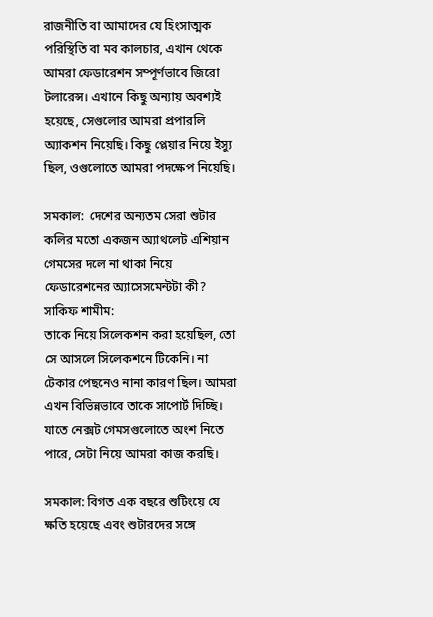রাজনীতি বা আমাদের যে হিংসাত্মক পরিস্থিতি বা মব কালচার, এখান থেকে আমরা ফেডারেশন সম্পূর্ণভাবে জিরো টলারেন্স। এখানে কিছু অন্যায় অবশ্যই হয়েছে, সেগুলোর আমরা প্রপারলি অ্যাকশন নিয়েছি। কিছু প্লেয়ার নিয়ে ইস্যু ছিল, ওগুলোতে আমরা পদক্ষেপ নিয়েছি।

সমকাল:  দেশের অন্যতম সেরা শুটার কলির মতো একজন অ্যাথলেট এশিয়ান গেমসের দলে না থাকা নিয়ে ফেডারেশনের অ্যাসেসমেন্টটা কী?
সাকিফ শামীম:
তাকে নিয়ে সিলেকশন করা হয়েছিল, তো সে আসলে সিলেকশনে টিকেনি। না টেকার পেছনেও নানা কারণ ছিল। আমরা এখন বিভিন্নভাবে তাকে সাপোর্ট দিচ্ছি। যাতে নেক্সট গেমসগুলোতে অংশ নিতে পারে, সেটা নিয়ে আমরা কাজ করছি।

সমকাল: বিগত এক বছরে শুটিংয়ে যে ক্ষতি হয়েছে এবং শুটারদের সঙ্গে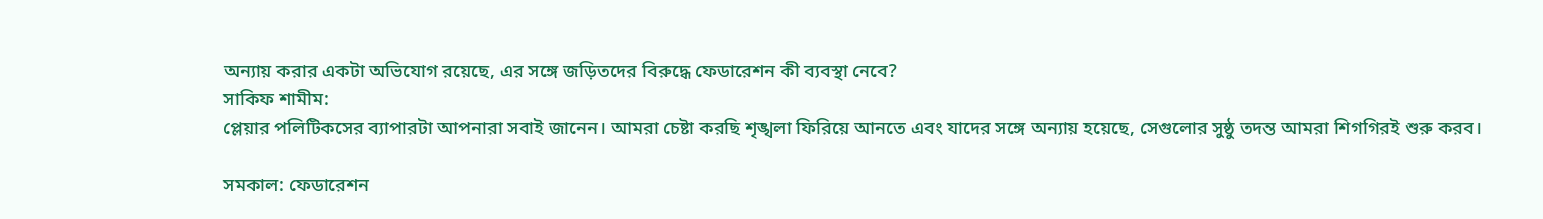অন্যায় করার একটা অভিযোগ রয়েছে, এর সঙ্গে জড়িতদের বিরুদ্ধে ফেডারেশন কী ব্যবস্থা নেবে?
সাকিফ শামীম:
প্লেয়ার পলিটিকসের ব্যাপারটা আপনারা সবাই জানেন। আমরা চেষ্টা করছি শৃঙ্খলা ফিরিয়ে আনতে এবং যাদের সঙ্গে অন্যায় হয়েছে, সেগুলোর সুষ্ঠু তদন্ত আমরা শিগগিরই শুরু করব।

সমকাল: ফেডারেশন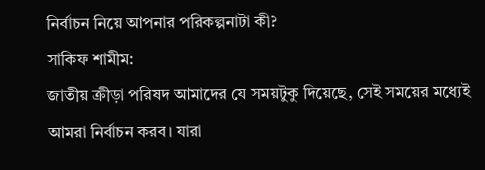নির্বাচন নিয়ে আপনার পরিকল্পনাটা কী?
সাকিফ শামীম:
জাতীয় ক্রীড়া পরিষদ আমাদের যে সময়টুকু দিয়েছে, সেই সময়ের মধ্যেই আমরা নির্বাচন করব। যারা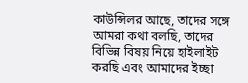কাউন্সিলর আছে, তাদের সঙ্গে আমরা কথা বলছি, তাদের বিভিন্ন বিষয় নিয়ে হাইলাইট করছি এবং আমাদের ইচ্ছা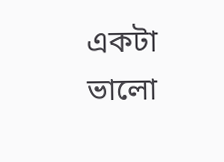একটা ভালো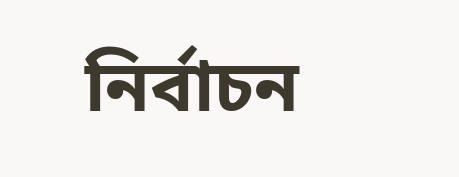নির্বাচন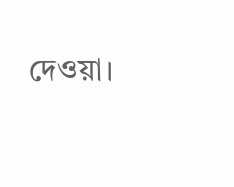দেওয়া।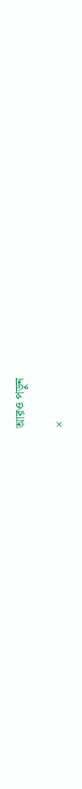আরও পড়ুন

×